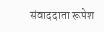संवाददाता रूपेश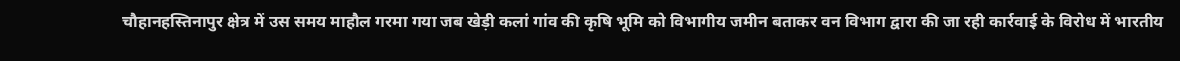चौहानहस्तिनापुर क्षेत्र में उस समय माहौल गरमा गया जब खेड़ी कलां गांव की कृषि भूमि को विभागीय जमीन बताकर वन विभाग द्वारा की जा रही कार्रवाई के विरोध में भारतीय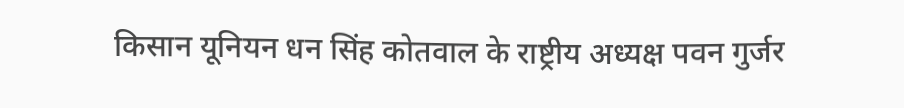किसान यूनियन धन सिंह कोतवाल के राष्ट्रीय अध्यक्ष पवन गुर्जर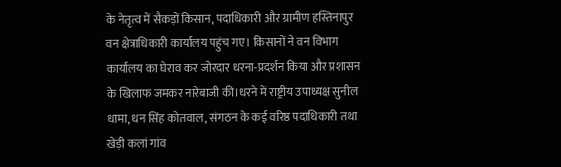के नेतृत्व में सैकड़ों किसान, पदाधिकारी और ग्रामीण हस्तिनापुर वन क्षेत्राधिकारी कार्यालय पहुंच गए। किसानों ने वन विभाग कार्यालय का घेराव कर जोरदार धरना-प्रदर्शन किया और प्रशासन के खिलाफ जमकर नारेबाजी की।धरने में राष्ट्रीय उपाध्यक्ष सुनील धामा, धन सिंह कोतवाल, संगठन के कई वरिष्ठ पदाधिकारी तथा खेड़ी कलां गांव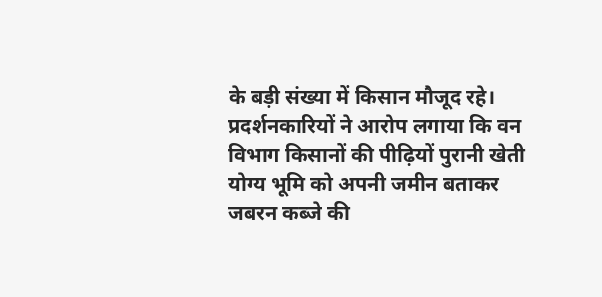के बड़ी संख्या में किसान मौजूद रहे। प्रदर्शनकारियों ने आरोप लगाया कि वन विभाग किसानों की पीढ़ियों पुरानी खेती योग्य भूमि को अपनी जमीन बताकर जबरन कब्जे की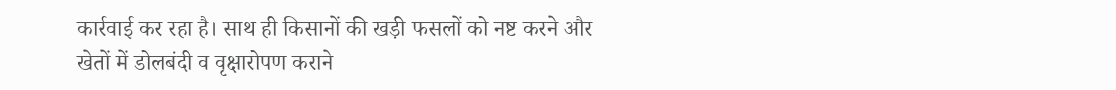कार्रवाई कर रहा है। साथ ही किसानों की खड़ी फसलों को नष्ट करने और खेतों में डोलबंदी व वृक्षारोपण कराने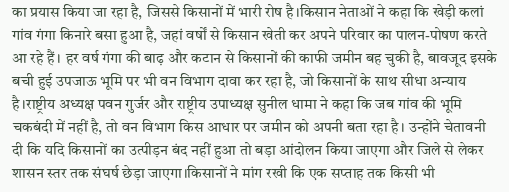का प्रयास किया जा रहा है, जिससे किसानों में भारी रोष है।किसान नेताओं ने कहा कि खेड़ी कलां गांव गंगा किनारे बसा हुआ है, जहां वर्षों से किसान खेती कर अपने परिवार का पालन-पोषण करते आ रहे हैं। हर वर्ष गंगा की बाढ़ और कटान से किसानों की काफी जमीन बह चुकी है, बावजूद इसके बची हुई उपजाऊ भूमि पर भी वन विभाग दावा कर रहा है, जो किसानों के साथ सीधा अन्याय है।राष्ट्रीय अध्यक्ष पवन गुर्जर और राष्ट्रीय उपाध्यक्ष सुनील धामा ने कहा कि जब गांव की भूमि चकबंदी में नहीं है, तो वन विभाग किस आधार पर जमीन को अपनी बता रहा है। उन्होंने चेतावनी दी कि यदि किसानों का उत्पीड़न बंद नहीं हुआ तो बड़ा आंदोलन किया जाएगा और जिले से लेकर शासन स्तर तक संघर्ष छेड़ा जाएगा।किसानों ने मांग रखी कि एक सप्ताह तक किसी भी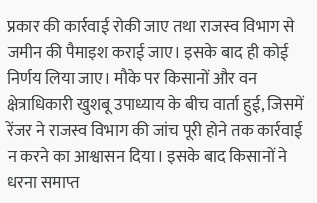प्रकार की कार्रवाई रोकी जाए तथा राजस्व विभाग से जमीन की पैमाइश कराई जाए। इसके बाद ही कोई निर्णय लिया जाए। मौके पर किसानों और वन क्षेत्राधिकारी खुशबू उपाध्याय के बीच वार्ता हुई, जिसमें रेंजर ने राजस्व विभाग की जांच पूरी होने तक कार्रवाई न करने का आश्वासन दिया। इसके बाद किसानों ने धरना समाप्त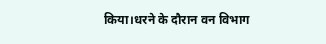किया।धरने के दौरान वन विभाग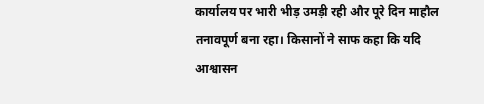कार्यालय पर भारी भीड़ उमड़ी रही और पूरे दिन माहौल तनावपूर्ण बना रहा। किसानों ने साफ कहा कि यदि आश्वासन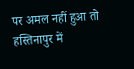पर अमल नहीं हुआ तो हस्तिनापुर में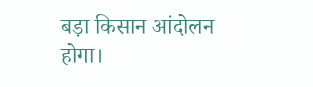बड़ा किसान आंदोलन होगा।